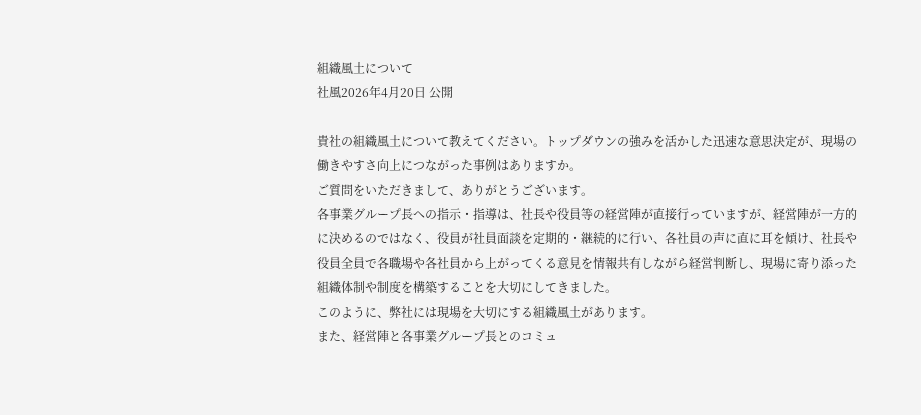組織風土について
社風2026年4月20日 公開

貴社の組織風土について教えてください。トップダウンの強みを活かした迅速な意思決定が、現場の働きやすさ向上につながった事例はありますか。
ご質問をいただきまして、ありがとうございます。
各事業グループ⾧への指示・指導は、社⾧や役員等の経営陣が直接行っていますが、経営陣が一方的に決めるのではなく、役員が社員面談を定期的・継続的に行い、各社員の声に直に耳を傾け、社⾧や役員全員で各職場や各社員から上がってくる意見を情報共有しながら経営判断し、現場に寄り添った組織体制や制度を構築することを大切にしてきました。
このように、弊社には現場を大切にする組織風土があります。
また、経営陣と各事業グループ⾧とのコミュ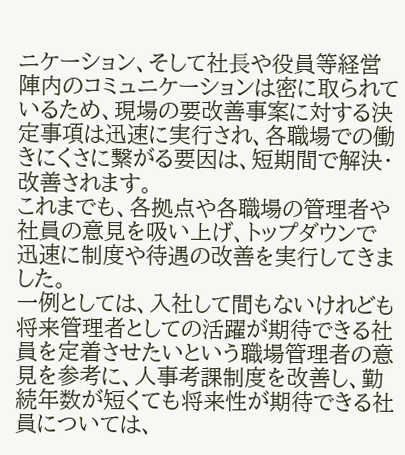ニケーション、そして社⾧や役員等経営陣内のコミュニケーションは密に取られているため、現場の要改善事案に対する決定事項は迅速に実行され、各職場での働きにくさに繋がる要因は、短期間で解決・改善されます。
これまでも、各拠点や各職場の管理者や社員の意見を吸い上げ、トップダウンで迅速に制度や待遇の改善を実行してきました。
一例としては、入社して間もないけれども将来管理者としての活躍が期待できる社員を定着させたいという職場管理者の意見を参考に、人事考課制度を改善し、勤続年数が短くても将来性が期待できる社員については、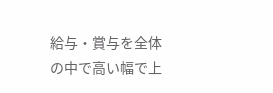給与・賞与を全体の中で高い幅で上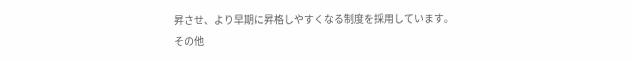昇させ、より早期に昇格しやすくなる制度を採用しています。
その他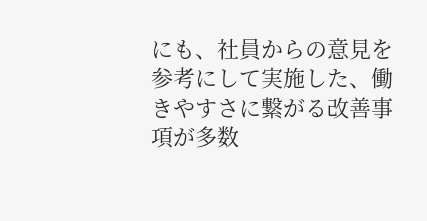にも、社員からの意見を参考にして実施した、働きやすさに繋がる改善事項が多数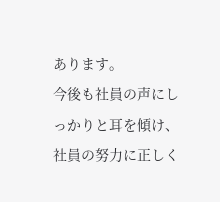あります。
今後も社員の声にしっかりと耳を傾け、社員の努力に正しく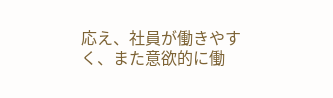応え、社員が働きやすく、また意欲的に働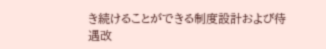き続けることができる制度設計および待遇改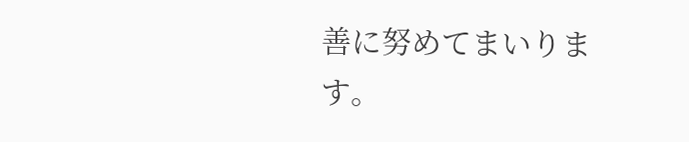善に努めてまいります。